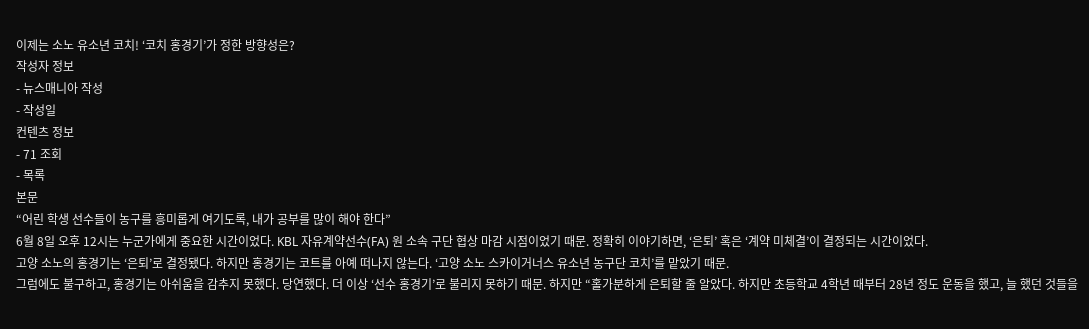이제는 소노 유소년 코치! ‘코치 홍경기’가 정한 방향성은?
작성자 정보
- 뉴스매니아 작성
- 작성일
컨텐츠 정보
- 71 조회
- 목록
본문
“어린 학생 선수들이 농구를 흥미롭게 여기도록, 내가 공부를 많이 해야 한다”
6월 8일 오후 12시는 누군가에게 중요한 시간이었다. KBL 자유계약선수(FA) 원 소속 구단 협상 마감 시점이었기 때문. 정확히 이야기하면, ‘은퇴’ 혹은 ‘계약 미체결’이 결정되는 시간이었다.
고양 소노의 홍경기는 ‘은퇴’로 결정됐다. 하지만 홍경기는 코트를 아예 떠나지 않는다. ‘고양 소노 스카이거너스 유소년 농구단 코치’를 맡았기 때문.
그럼에도 불구하고, 홍경기는 아쉬움을 감추지 못했다. 당연했다. 더 이상 ‘선수 홍경기’로 불리지 못하기 때문. 하지만 “홀가분하게 은퇴할 줄 알았다. 하지만 초등학교 4학년 때부터 28년 정도 운동을 했고, 늘 했던 것들을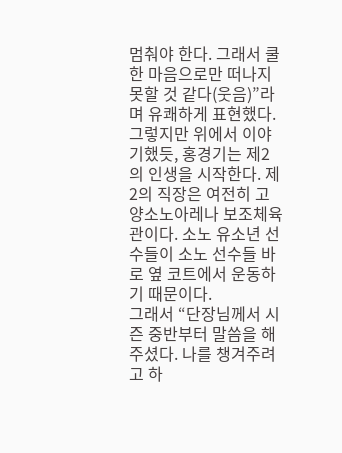멈춰야 한다. 그래서 쿨한 마음으로만 떠나지 못할 것 같다(웃음)”라며 유쾌하게 표현했다.
그렇지만 위에서 이야기했듯, 홍경기는 제2의 인생을 시작한다. 제2의 직장은 여전히 고양소노아레나 보조체육관이다. 소노 유소년 선수들이 소노 선수들 바로 옆 코트에서 운동하기 때문이다.
그래서 “단장님께서 시즌 중반부터 말씀을 해주셨다. 나를 챙겨주려고 하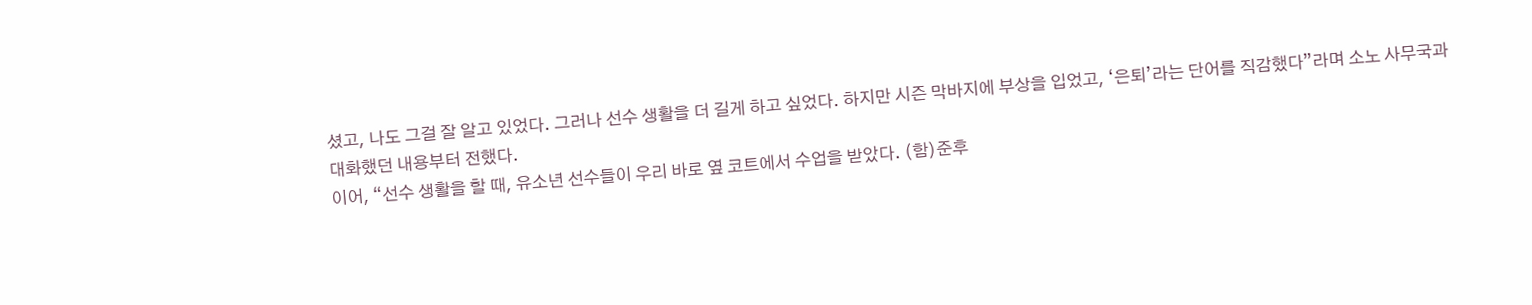셨고, 나도 그걸 잘 알고 있었다. 그러나 선수 생활을 더 길게 하고 싶었다. 하지만 시즌 막바지에 부상을 입었고, ‘은퇴’라는 단어를 직감했다”라며 소노 사무국과 대화했던 내용부터 전했다.
이어, “선수 생활을 할 때, 유소년 선수들이 우리 바로 옆 코트에서 수업을 받았다. (함)준후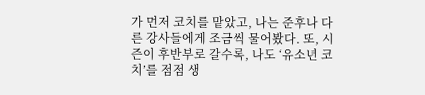가 먼저 코치를 맡았고, 나는 준후나 다른 강사들에게 조금씩 물어봤다. 또, 시즌이 후반부로 갈수록, 나도 ‘유소년 코치’를 점점 생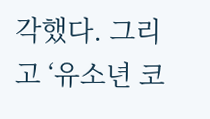각했다. 그리고 ‘유소년 코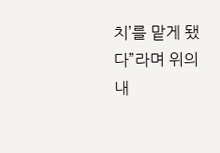치’를 맡게 됐다”라며 위의 내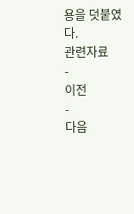용을 덧붙였다.
관련자료
-
이전
-
다음